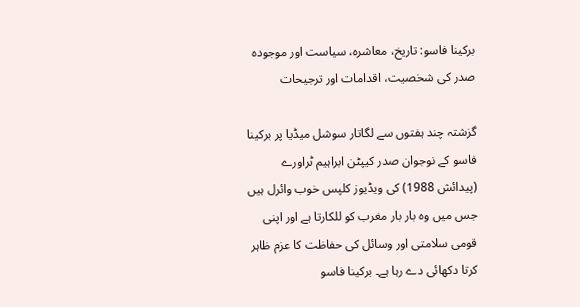برکینا فاسو: تاریخ، معاشرہ، سیاست اور موجودہ صدر کی شخصیت، اقدامات اور ترجیحات

گزشتہ چند ہفتوں سے لگاتار سوشل میڈیا پر برکینا فاسو کے نوجوان صدر کیپٹن ابراہیم ٹراورے (پیدائش 1988) کی ویڈیوز کلپس خوب وائرل ہیں جس میں وہ بار بار مغرب کو للکارتا ہے اور اپنی قومی سلامتی اور وسائل کی حفاظت کا عزم ظاہر کرتا دکھائی دے رہا ہے۔ برکینا فاسو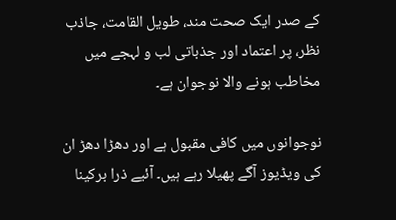کے صدر ایک صحت مند، طویل القامت، جاذب نظر، پر اعتماد اور جذباتی لب و لہجے میں مخاطب ہونے والا نوجوان ہے۔

نوجوانوں میں کافی مقبول ہے اور دھڑا دھڑ ان کی ویڈیوز آگے پھیلا رہے ہیں۔ آئیے ذرا برکینا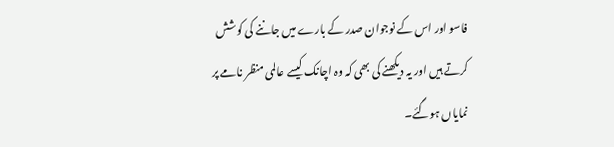فاسو اور اس کے نوجوان صدر کے بارے میں جاننے کی کوشش کرتے ہیں اور یہ دیکھنے کی بھی کہ وہ اچانک کیسے عالمی منظر نامے پر نمایاں ہوگئے۔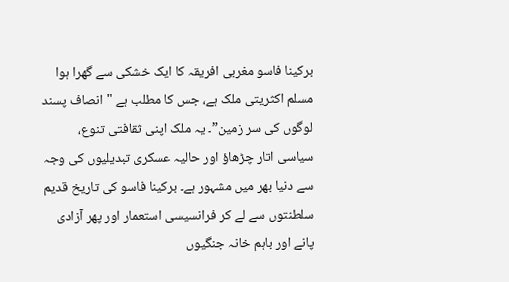برکینا فاسو مغربی افریقہ کا ایک خشکی سے گھرا ہوا مسلم اکثریتی ملک ہے، جس کا مطلب ہے "انصاف پسند لوگوں کی سر زمین”۔ یہ ملک اپنی ثقافتی تنوع، سیاسی اتار چڑھاؤ اور حالیہ عسکری تبدیلیوں کی وجہ سے دنیا بھر میں مشہور ہے۔ برکینا فاسو کی تاریخ قدیم سلطنتوں سے لے کر فرانسیسی استعمار اور پھر آزادی پانے اور باہم خانہ جنگیوں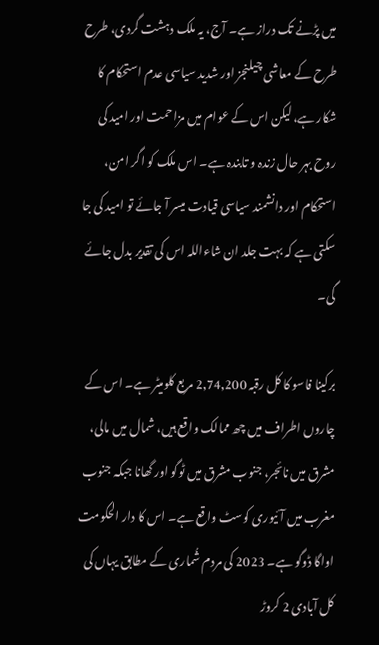میں پڑنے تک دراز ہے۔ آج، یہ ملک دہشت گردی، طرح طرح کے معاشی چیلنجز اور شدید سیاسی عدم استحکام کا شکار ہے، لیکن اس کے عوام میں مزاحمت اور امید کی روح بہر حال زندہ و تابندہ ہے۔ اس ملک کو اگر امن، استحکام اور دانشمند سیاسی قیادت میسر آ جائے تو امید کی جا سکتی ہے کہ بہت جلد ان شاءاللہ اس کی تقدیر بدل جائے گی۔

برکینا فاسو کا کل رقبہ 2٫74٫200 مربع کلومیٹر ہے۔ اس کے چاروں اطراف میں چھ ممالک واقع ہیں، شمال میں مالی، مشرق میں نائجر، جنوب مشرق میں ٹوگو اور گھانا جبکہ جنوب مغرب میں آئیوری کوسٹ واقع ہے۔ اس کا دار الحکومت اواگا ڈوگو ہے۔ 2023 کی مردم شُماری کے مطابق یہاں کی کل آبادی 2 کروڑ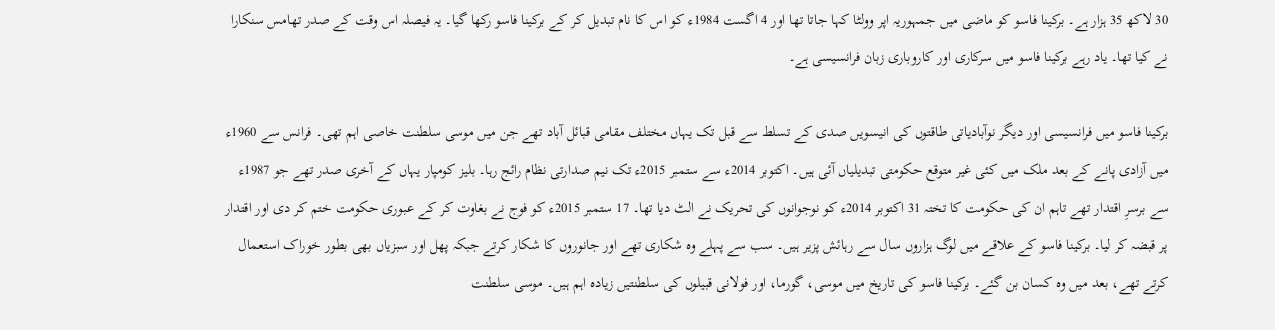30 لاکھ 35 ہزار ہے۔ برکینا فاسو کو ماضی میں جمہوریہ اپر وولٹا کہا جاتا تھا اور 4 اگست 1984ء کو اس کا نام تبدیل کر کے برکینا فاسو رکھا گیا۔ یہ فیصلہ اس وقت کے صدر تھامس سنکارا نے کیا تھا۔ یاد رہے برکینا فاسو میں سرکاری اور کاروباری زبان فرانسیسی ہے۔

برکینا فاسو میں فرانسیسی اور دیگر نوآبادیاتی طاقتوں کی انیسویں صدی کے تسلط سے قبل تک یہاں مختلف مقامی قبائل آباد تھے جن میں موسی سلطنت خاصی اہم تھی۔ فرانس سے 1960ء میں آزادی پانے کے بعد ملک میں کئی غیر متوقع حکومتی تبدیلیاں آئی ہیں۔ اکتوبر 2014ء سے ستمبر 2015ء تک نیم صدارتی نظام رائج رہا۔ بلیز کومپار یہاں کے آخری صدر تھے جو 1987ء سے برسرِ اقتدار تھے تاہم ان کی حکومت کا تختہ 31 اکتوبر 2014ء کو نوجوانوں کی تحریک نے الٹ دیا تھا۔ 17 ستمبر 2015ء کو فوج نے بغاوت کر کے عبوری حکومت ختم کر دی اور اقتدار پر قبضہ کر لیا۔ برکینا فاسو کے علاقے میں لوگ ہزاروں سال سے رہائش پزیر ہیں۔ سب سے پہلے وہ شکاری تھے اور جانوروں کا شکار کرتے جبکہ پھل اور سبزیاں بھی بطور خوراک استعمال کرتے تھے، بعد میں وہ کسان بن گئے۔ برکینا فاسو کی تاریخ میں موسی، گورما، اور فولانی قبیلوں کی سلطنتیں زیادہ اہم ہیں۔ موسی سلطنت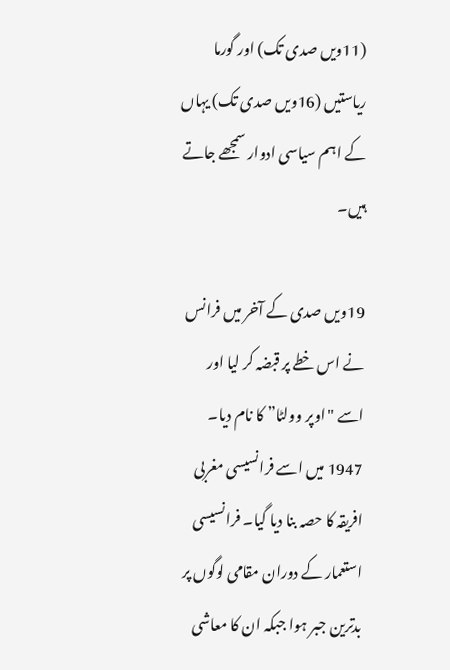(11ویں صدی تک) اور گورما ریاستیں (16ویں صدی تک) یہاں کے اہم سیاسی ادوار سمجھے جاتے ہیں۔

19ویں صدی کے آخر میں فرانس نے اس خطے پر قبضہ کر لیا اور اسے "اوپر وولٹا” کا نام دیا۔ 1947 میں اسے فرانسیسی مغربی افریقہ کا حصہ بنا دیا گیا۔ فرانسیسی استعمار کے دوران مقامی لوگوں پر بدترین جبر ہوا جبکہ ان کا معاشی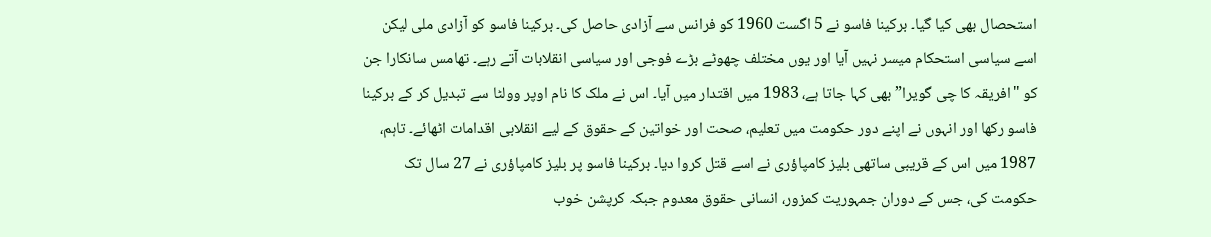استحصال بھی کیا گیا۔ برکینا فاسو نے 5 اگست 1960 کو فرانس سے آزادی حاصل کی۔ برکینا فاسو کو آزادی ملی لیکن اسے سیاسی استحکام میسر نہیں آیا اور یوں مختلف چھوٹے بڑے فوجی اور سیاسی انقلابات آتے رہے۔ تھامس سانکارا جن کو "افریقہ کا چی گویرا” بھی کہا جاتا ہے، 1983 میں اقتدار میں آیا۔ اس نے ملک کا نام اوپر وولٹا سے تبدیل کر کے برکینا فاسو رکھا اور انہوں نے اپنے دور حکومت میں تعلیم، صحت اور خواتین کے حقوق کے لیے انقلابی اقدامات اٹھائے۔ تاہم، 1987 میں اس کے قریبی ساتھی بلیز کامپاؤری نے اسے قتل کروا دیا۔ برکینا فاسو پر بلیز کامپاؤری نے 27 سال تک حکومت کی، جس کے دوران جمہوریت کمزور، انسانی حقوق معدوم جبکہ کرپشن خوب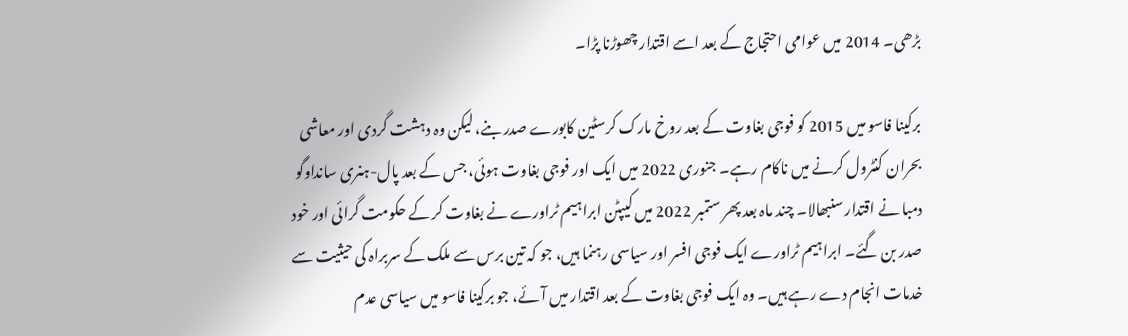بڑھی۔ 2014 میں عوامی احتجاج کے بعد اسے اقتدار چھوڑنا پڑا۔

برکینا فاسو میں 2015 کو فوجی بغاوت کے بعد روخ مارک کرسٹین کابورے صدر بنے، لیکن وہ دہشت گردی اور معاشی بحران کنٹرول کرنے میں ناکام رہے۔ جنوری 2022 میں ایک اور فوجی بغاوت ہوئی، جس کے بعد پال-ہنری سانداوگو دمبا نے اقتدار سنبھالا۔ چند ماہ بعد پھر ستمبر 2022 میں کیپٹن ابراہیم ٹراورے نے بغاوت کر کے حکومت گرائی اور خود صدر بن گئے۔ ابراہیم ٹراورے ایک فوجی افسر اور سیاسی رہنما ہیں، جو کہ تین برس سے ملک کے سربراہ کی حیثیت سے خدمات انجام دے رہے ہیں۔ وہ ایک فوجی بغاوت کے بعد اقتدار میں آئے، جو برکینا فاسو میں سیاسی عدم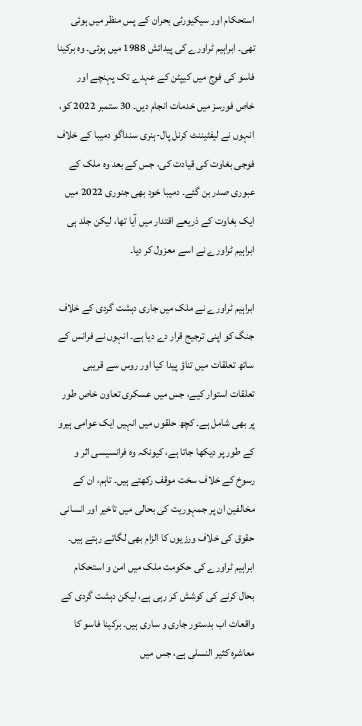استحکام اور سیکیورٹی بحران کے پس منظر میں ہوئی تھی۔ ابراہیم ٹراورے کی پیدائش 1988 میں ہوئی۔ وہ برکینا فاسو کی فوج میں کیپٹن کے عہدے تک پہنچے اور خاص فورسز میں خدمات انجام دیں۔ 30 ستمبر 2022 کو، انہوں نے لیفٹیننٹ کرنل پال-ہنری سنداگو دمیبا کے خلاف فوجی بغاوت کی قیادت کی، جس کے بعد وہ ملک کے عبوری صدر بن گئے۔ دمیبا خود بھی جنوری 2022 میں ایک بغاوت کے ذریعے اقتدار میں آیا تھا، لیکن جلد ہی ابراہیم ٹراورے نے اسے معزول کر دیا۔

ابراہیم ٹراورے نے ملک میں جاری دہشت گردی کے خلاف جنگ کو اپنی ترجیح قرار دے دیا ہے۔ انہوں نے فرانس کے ساتھ تعلقات میں تناؤ پیدا کیا اور روس سے قریبی تعلقات استوار کیے، جس میں عسکری تعاون خاص طور پر بھی شامل ہے۔ کچھ حلقوں میں انہیں ایک عوامی ہیرو کے طور پر دیکھا جاتا ہے، کیونکہ وہ فرانسیسی اثر و رسوخ کے خلاف سخت موقف رکھتے ہیں۔ تاہم، ان کے مخالفین ان پر جمہوریت کی بحالی میں تاخیر اور انسانی حقوق کی خلاف ورزیوں کا الزام بھی لگاتے رہتے ہیں۔ ابراہیم ٹراورے کی حکومت ملک میں امن و استحکام بحال کرنے کی کوشش کر رہی ہے، لیکن دہشت گردی کے واقعات اب بدستور جاری و ساری ہیں۔ برکینا فاسو کا معاشرہ کثیر النسلی ہے، جس میں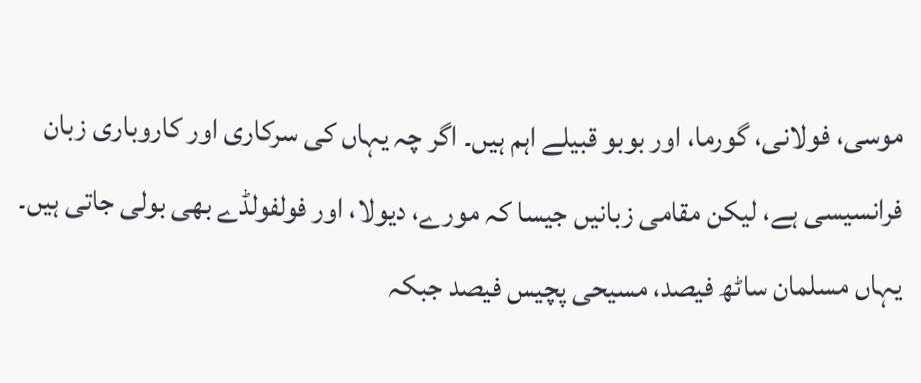موسی، فولانی، گورما، اور بوبو قبیلے اہم ہیں۔ اگر چہ یہاں کی سرکاری اور کاروباری زبان فرانسیسی ہے، لیکن مقامی زبانیں جیسا کہ مورے، دیولا، اور فولفولڈے بھی بولی جاتی ہیں۔ یہاں مسلمان ساٹھ فیصد، مسیحی پچیس فیصد جبکہ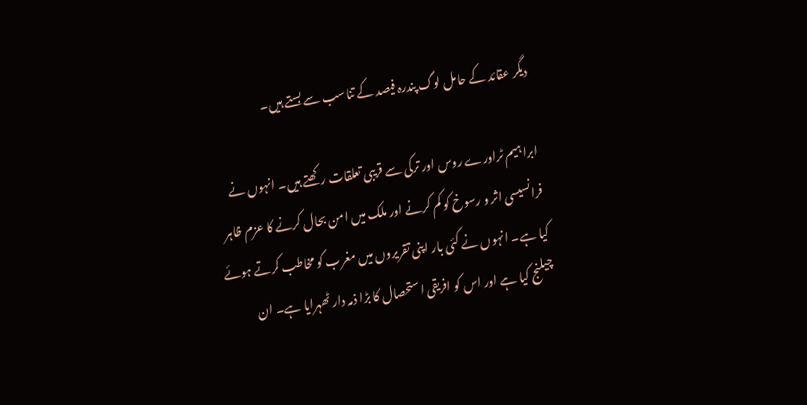دیگر عقائد کے حامل لوگ پندرہ فیصد کے تناسب سے بستے ہیں۔

ابراہیم ٹراورے روس اور ترکی سے قریبی تعلقات رکھتے ہیں۔ انہوں نے فرانسیسی اثر و رسوخ کو کم کرنے اور ملک میں امن بحال کرنے کا عزم ظاہر کیا ہے۔ انہوں نے کئی بار اپنی تقریروں میں مغرب کو مخاطب کرتے ہوئے چیلنج کیا ہے اور اس کو افریقی استحصال کا بڑا ذمہ دار ٹھہرایا ہے۔ ان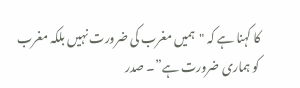کا کہنا ہے کہ "ہمیں مغرب کی ضرورت نہیں بلکہ مغرب کو ہماری ضرورت ہے”۔ صدر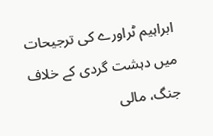ابراہیم ٹراورے کی ترجیحات میں دہشت گردی کے خلاف جنگ، مالی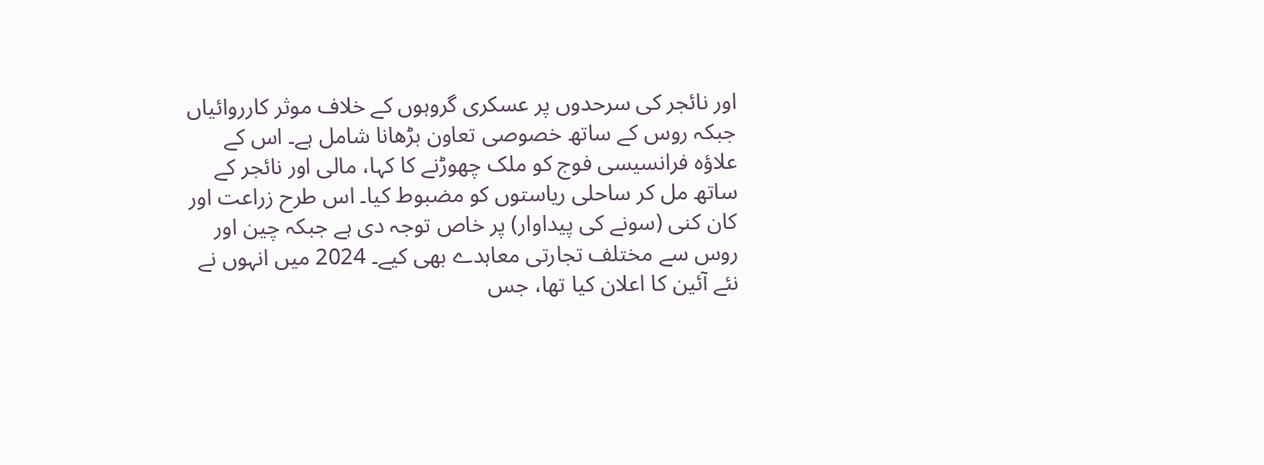اور نائجر کی سرحدوں پر عسکری گروہوں کے خلاف موثر کارروائیاں جبکہ روس کے ساتھ خصوصی تعاون بڑھانا شامل ہے۔ اس کے علاؤہ فرانسیسی فوج کو ملک چھوڑنے کا کہا، مالی اور نائجر کے ساتھ مل کر ساحلی ریاستوں کو مضبوط کیا۔ اس طرح زراعت اور کان کنی (سونے کی پیداوار) پر خاص توجہ دی ہے جبکہ چین اور روس سے مختلف تجارتی معاہدے بھی کیے۔ 2024 میں انہوں نے نئے آئین کا اعلان کیا تھا، جس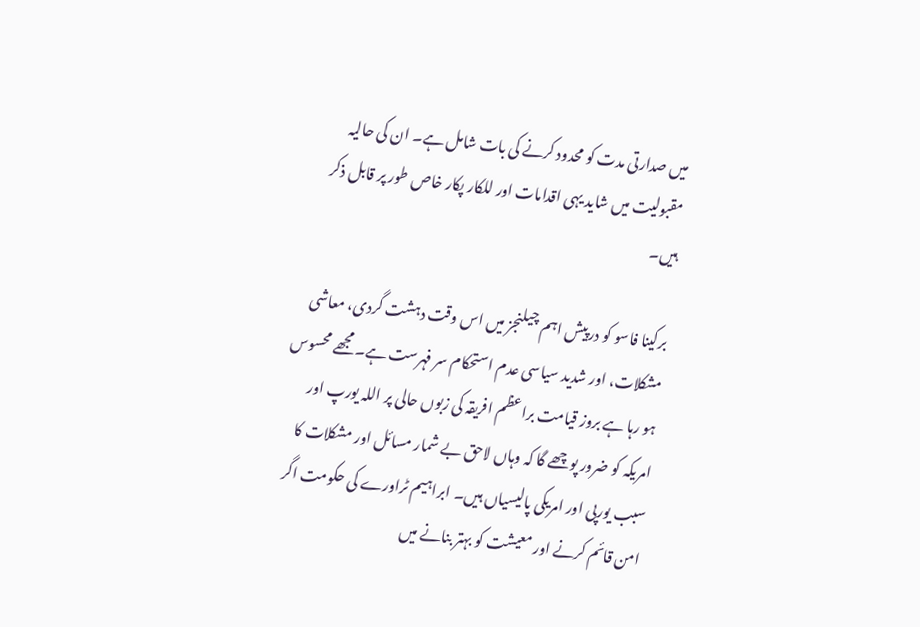میں صدارتی مدت کو محدود کرنے کی بات شامل ہے۔ ان کی حالیہ مقبولیت میں شاید یہی اقدامات اور للکار پکار خاص طور پر قابل ذکر ہیں۔

برکینا فاسو کو درپیش اہم چیلنجز میں اس وقت دہشت گردی، معاشی مشکلات، اور شدید سیاسی عدم استحکام سر فہرست ہے۔ مجھے محسوس ہو رہا ہے بروز قیامت براعظم افریقہ کی زبوں حالی پر اللہ یورپ اور امریکہ کو ضرور پوچھے گا کہ وہاں لاحق بے شمار مسائل اور مشکلات کا سبب یورپی اور امریکی پالیسیاں ہیں۔ ابراہیم ٹراورے کی حکومت اگر امن قائم کرنے اور معیشت کو بہتر بنانے میں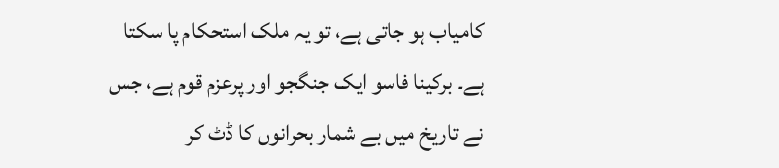کامیاب ہو جاتی ہے، تو یہ ملک استحکام پا سکتا ہے۔ برکینا فاسو ایک جنگجو اور پرعزم قوم ہے، جس نے تاریخ میں بے شمار بحرانوں کا ڈٹ کر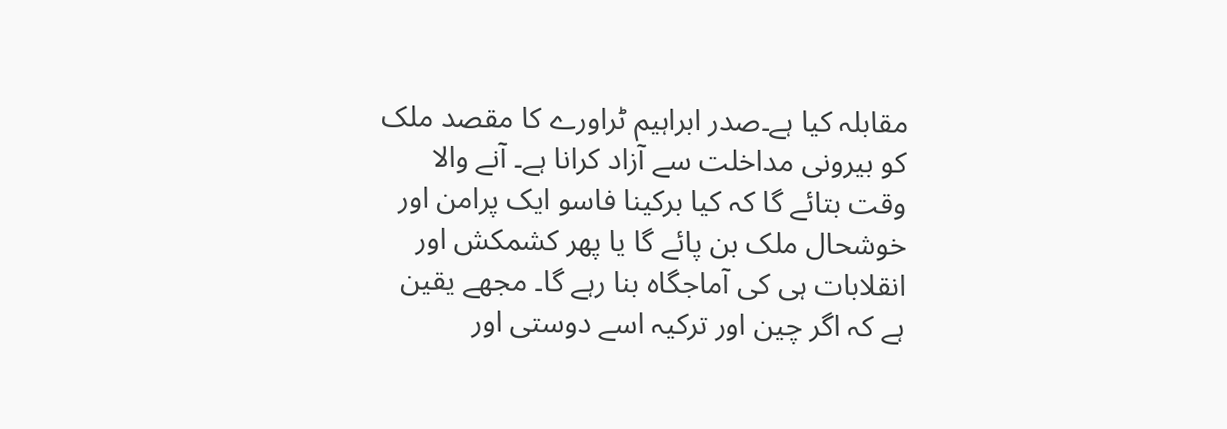مقابلہ کیا ہے۔صدر ابراہیم ٹراورے کا مقصد ملک کو بیرونی مداخلت سے آزاد کرانا ہے۔ آنے والا وقت بتائے گا کہ کیا برکینا فاسو ایک پرامن اور خوشحال ملک بن پائے گا یا پھر کشمکش اور انقلابات ہی کی آماجگاہ بنا رہے گا۔ مجھے یقین ہے کہ اگر چین اور ترکیہ اسے دوستی اور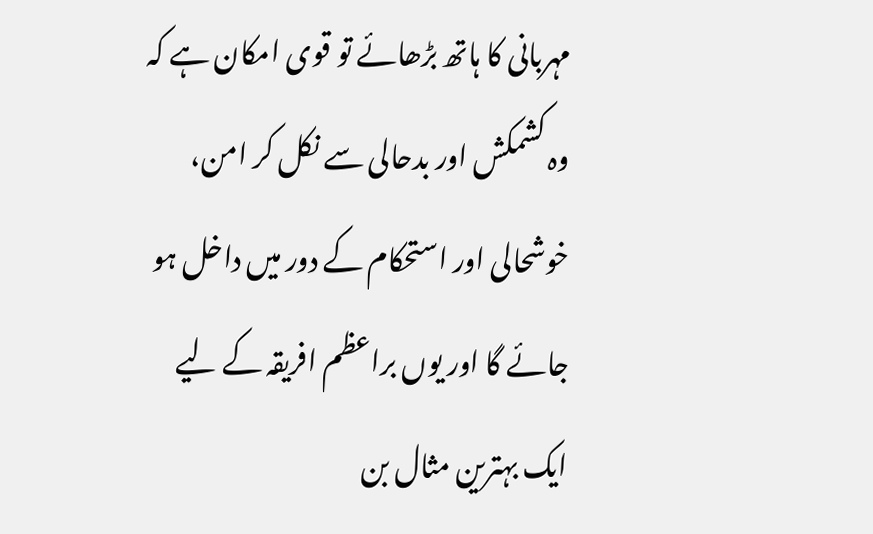مہربانی کا ہاتھ بڑھائے تو قوی امکان ہے کہ وہ کشمکش اور بدحالی سے نکل کر امن، خوشحالی اور استحکام کے دور میں داخل ہو جائے گا اور یوں براعظم افریقہ کے لیے ایک بہترین مثال بن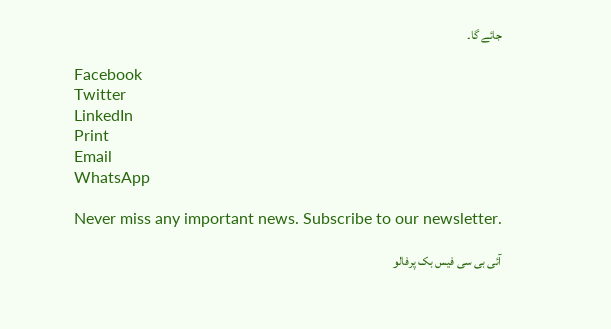جائے گا۔

Facebook
Twitter
LinkedIn
Print
Email
WhatsApp

Never miss any important news. Subscribe to our newsletter.

آئی بی سی فیس بک پرفالو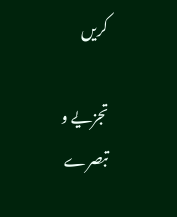کریں

تجزیے و تبصرے